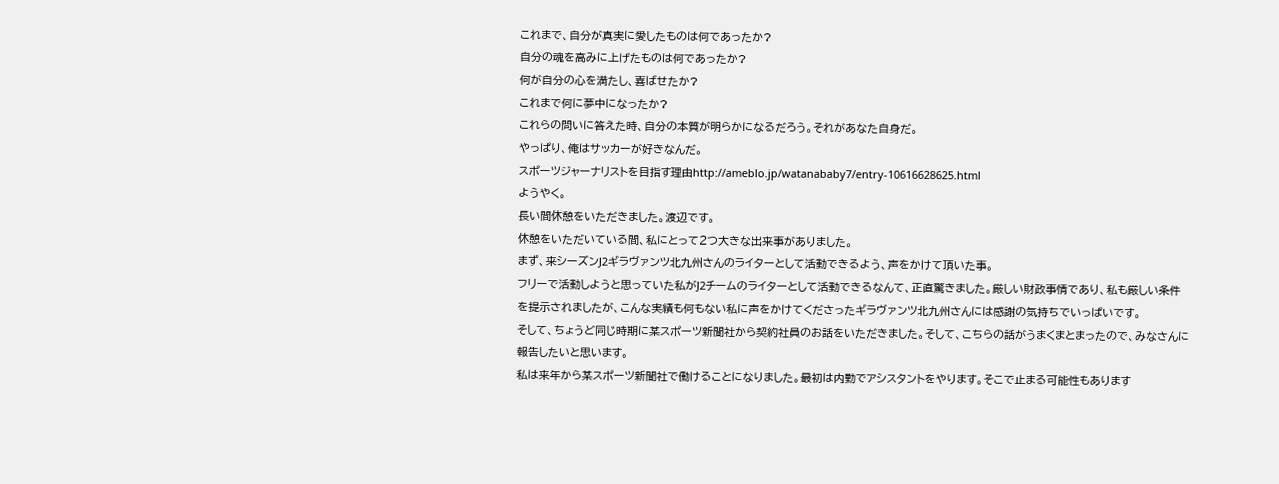これまで、自分が真実に愛したものは何であったか?
自分の魂を高みに上げたものは何であったか?
何が自分の心を満たし、喜ばせたか?
これまで何に夢中になったか?
これらの問いに答えた時、自分の本質が明らかになるだろう。それがあなた自身だ。
やっぱり、俺はサッカーが好きなんだ。
スポーツジャーナリストを目指す理由http://ameblo.jp/watanababy7/entry-10616628625.html
ようやく。
長い間休憩をいただきました。渡辺です。
休憩をいただいている間、私にとって2つ大きな出来事がありました。
まず、来シーズンJ2ギラヴァンツ北九州さんのライターとして活動できるよう、声をかけて頂いた事。
フリーで活動しようと思っていた私がJ2チームのライターとして活動できるなんて、正直驚きました。厳しい財政事情であり、私も厳しい条件を提示されましたが、こんな実績も何もない私に声をかけてくださったギラヴァンツ北九州さんには感謝の気持ちでいっぱいです。
そして、ちょうど同じ時期に某スポーツ新聞社から契約社員のお話をいただきました。そして、こちらの話がうまくまとまったので、みなさんに報告したいと思います。
私は来年から某スポーツ新聞社で働けることになりました。最初は内勤でアシスタントをやります。そこで止まる可能性もあります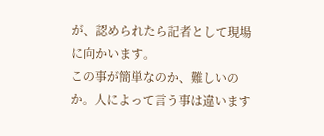が、認められたら記者として現場に向かいます。
この事が簡単なのか、難しいのか。人によって言う事は違います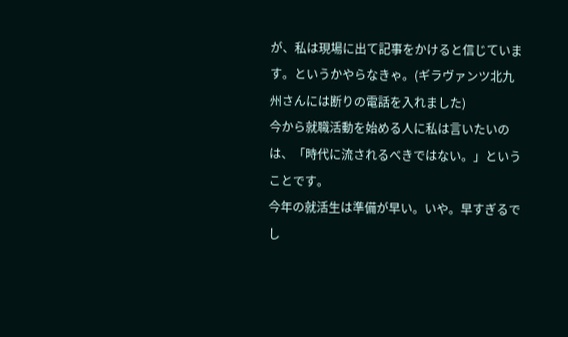が、私は現場に出て記事をかけると信じています。というかやらなきゃ。(ギラヴァンツ北九州さんには断りの電話を入れました)
今から就職活動を始める人に私は言いたいのは、「時代に流されるべきではない。」ということです。
今年の就活生は準備が早い。いや。早すぎるでし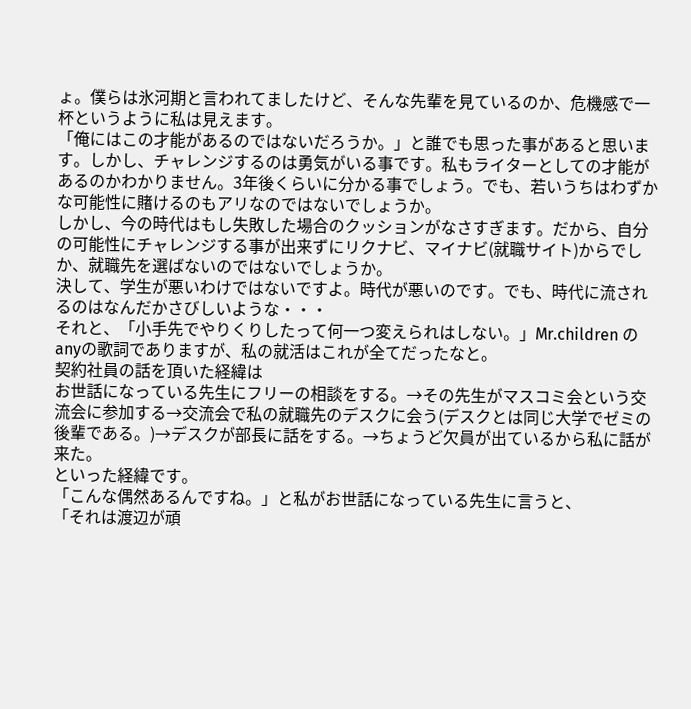ょ。僕らは氷河期と言われてましたけど、そんな先輩を見ているのか、危機感で一杯というように私は見えます。
「俺にはこの才能があるのではないだろうか。」と誰でも思った事があると思います。しかし、チャレンジするのは勇気がいる事です。私もライターとしての才能があるのかわかりません。3年後くらいに分かる事でしょう。でも、若いうちはわずかな可能性に賭けるのもアリなのではないでしょうか。
しかし、今の時代はもし失敗した場合のクッションがなさすぎます。だから、自分の可能性にチャレンジする事が出来ずにリクナビ、マイナビ(就職サイト)からでしか、就職先を選ばないのではないでしょうか。
決して、学生が悪いわけではないですよ。時代が悪いのです。でも、時代に流されるのはなんだかさびしいような・・・
それと、「小手先でやりくりしたって何一つ変えられはしない。」Mr.children のanyの歌詞でありますが、私の就活はこれが全てだったなと。
契約社員の話を頂いた経緯は
お世話になっている先生にフリーの相談をする。→その先生がマスコミ会という交流会に参加する→交流会で私の就職先のデスクに会う(デスクとは同じ大学でゼミの後輩である。)→デスクが部長に話をする。→ちょうど欠員が出ているから私に話が来た。
といった経緯です。
「こんな偶然あるんですね。」と私がお世話になっている先生に言うと、
「それは渡辺が頑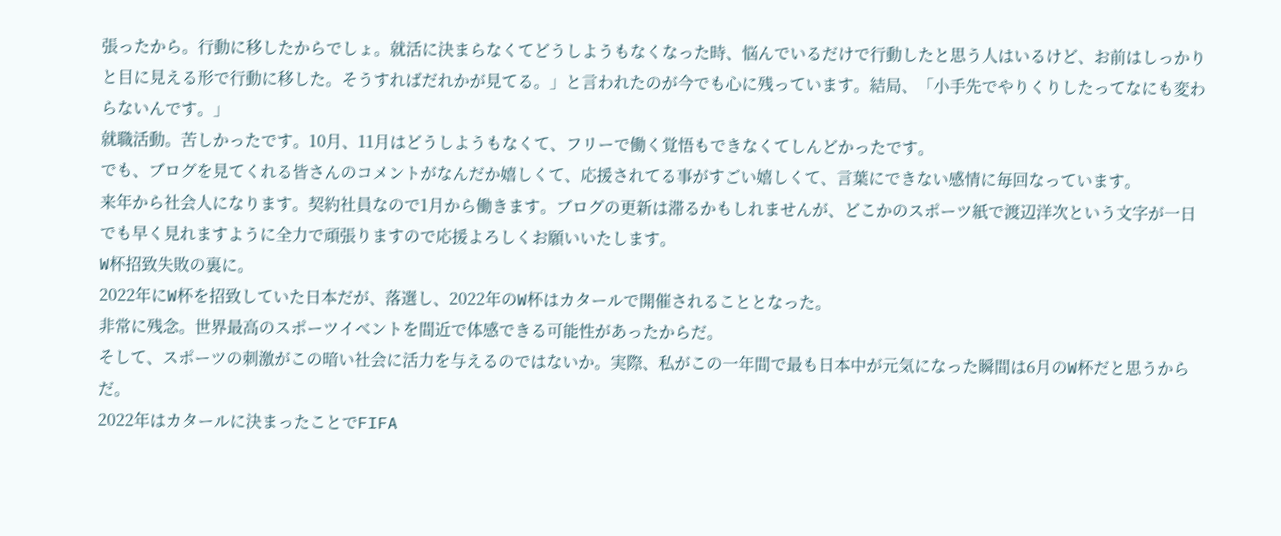張ったから。行動に移したからでしょ。就活に決まらなくてどうしようもなくなった時、悩んでいるだけで行動したと思う人はいるけど、お前はしっかりと目に見える形で行動に移した。そうすればだれかが見てる。」と言われたのが今でも心に残っています。結局、「小手先でやりくりしたってなにも変わらないんです。」
就職活動。苦しかったです。10月、11月はどうしようもなくて、フリーで働く覚悟もできなくてしんどかったです。
でも、ブログを見てくれる皆さんのコメントがなんだか嬉しくて、応援されてる事がすごい嬉しくて、言葉にできない感情に毎回なっています。
来年から社会人になります。契約社員なので1月から働きます。ブログの更新は滞るかもしれませんが、どこかのスポーツ紙で渡辺洋次という文字が一日でも早く見れますように全力で頑張りますので応援よろしくお願いいたします。
W杯招致失敗の裏に。
2022年にW杯を招致していた日本だが、落選し、2022年のW杯はカタールで開催されることとなった。
非常に残念。世界最高のスポーツイベントを間近で体感できる可能性があったからだ。
そして、スポーツの刺激がこの暗い社会に活力を与えるのではないか。実際、私がこの一年間で最も日本中が元気になった瞬間は6月のW杯だと思うからだ。
2022年はカタールに決まったことでFIFA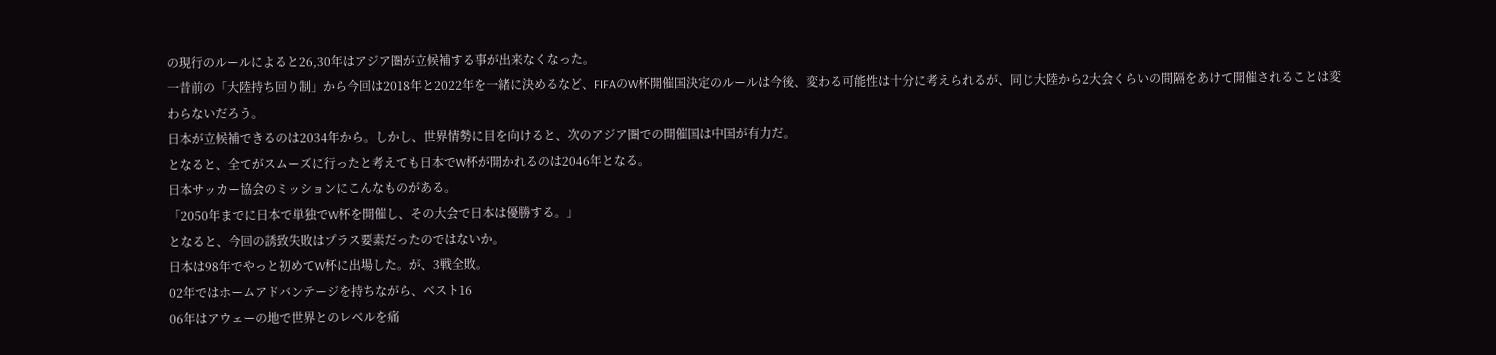の現行のルールによると26,30年はアジア圏が立候補する事が出来なくなった。
一昔前の「大陸持ち回り制」から今回は2018年と2022年を一緒に決めるなど、FIFAのW杯開催国決定のルールは今後、変わる可能性は十分に考えられるが、同じ大陸から2大会くらいの間隔をあけて開催されることは変わらないだろう。
日本が立候補できるのは2034年から。しかし、世界情勢に目を向けると、次のアジア圏での開催国は中国が有力だ。
となると、全てがスムーズに行ったと考えても日本でW杯が開かれるのは2046年となる。
日本サッカー協会のミッションにこんなものがある。
「2050年までに日本で単独でW杯を開催し、その大会で日本は優勝する。」
となると、今回の誘致失敗はプラス要素だったのではないか。
日本は98年でやっと初めてW杯に出場した。が、3戦全敗。
02年ではホームアドバンテージを持ちながら、ベスト16
06年はアウェーの地で世界とのレベルを痛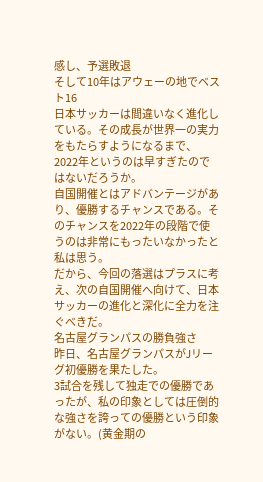感し、予選敗退
そして10年はアウェーの地でベスト16
日本サッカーは間違いなく進化している。その成長が世界一の実力をもたらすようになるまで、2022年というのは早すぎたのではないだろうか。
自国開催とはアドバンテージがあり、優勝するチャンスである。そのチャンスを2022年の段階で使うのは非常にもったいなかったと私は思う。
だから、今回の落選はプラスに考え、次の自国開催へ向けて、日本サッカーの進化と深化に全力を注ぐべきだ。
名古屋グランパスの勝負強さ
昨日、名古屋グランパスがJリーグ初優勝を果たした。
3試合を残して独走での優勝であったが、私の印象としては圧倒的な強さを誇っての優勝という印象がない。(黄金期の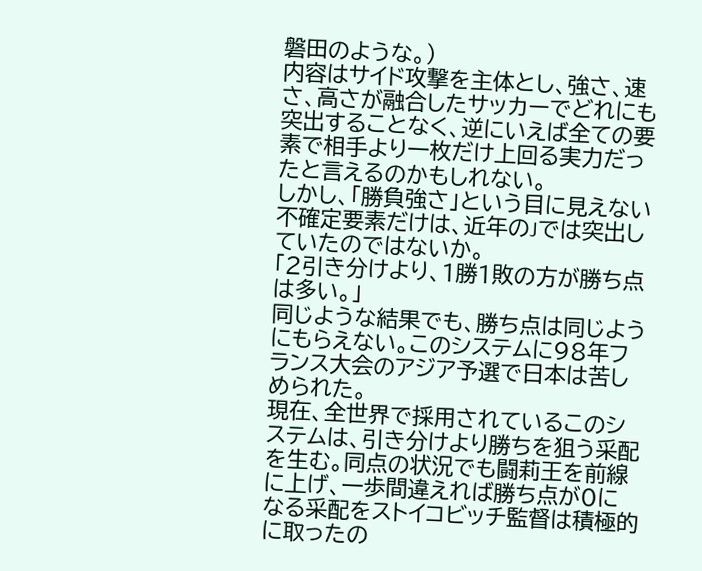磐田のような。)
内容はサイド攻撃を主体とし、強さ、速さ、高さが融合したサッカーでどれにも突出することなく、逆にいえば全ての要素で相手より一枚だけ上回る実力だったと言えるのかもしれない。
しかし、「勝負強さ」という目に見えない不確定要素だけは、近年のJでは突出していたのではないか。
「2引き分けより、1勝1敗の方が勝ち点は多い。」
同じような結果でも、勝ち点は同じようにもらえない。このシステムに98年フランス大会のアジア予選で日本は苦しめられた。
現在、全世界で採用されているこのシステムは、引き分けより勝ちを狙う采配を生む。同点の状況でも闘莉王を前線に上げ、一歩間違えれば勝ち点が0になる采配をストイコビッチ監督は積極的に取ったの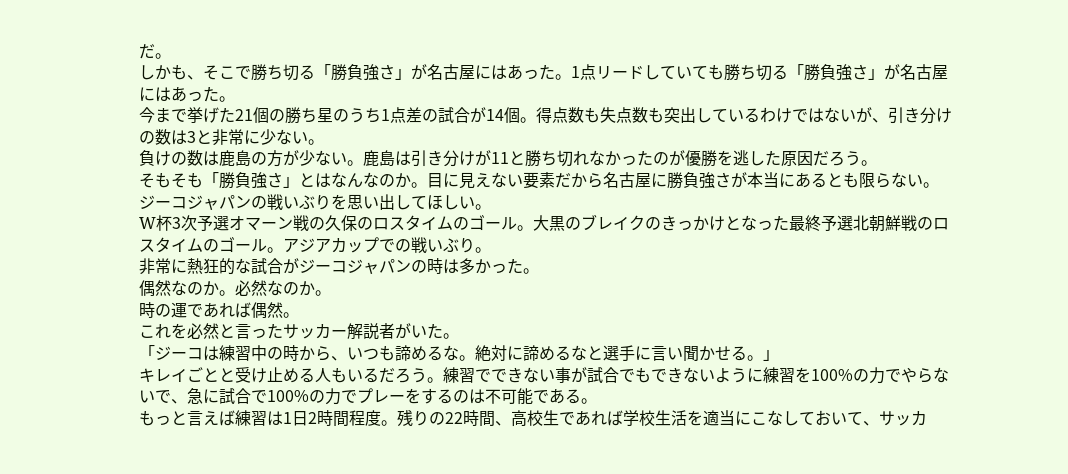だ。
しかも、そこで勝ち切る「勝負強さ」が名古屋にはあった。1点リードしていても勝ち切る「勝負強さ」が名古屋にはあった。
今まで挙げた21個の勝ち星のうち1点差の試合が14個。得点数も失点数も突出しているわけではないが、引き分けの数は3と非常に少ない。
負けの数は鹿島の方が少ない。鹿島は引き分けが11と勝ち切れなかったのが優勝を逃した原因だろう。
そもそも「勝負強さ」とはなんなのか。目に見えない要素だから名古屋に勝負強さが本当にあるとも限らない。
ジーコジャパンの戦いぶりを思い出してほしい。
W杯3次予選オマーン戦の久保のロスタイムのゴール。大黒のブレイクのきっかけとなった最終予選北朝鮮戦のロスタイムのゴール。アジアカップでの戦いぶり。
非常に熱狂的な試合がジーコジャパンの時は多かった。
偶然なのか。必然なのか。
時の運であれば偶然。
これを必然と言ったサッカー解説者がいた。
「ジーコは練習中の時から、いつも諦めるな。絶対に諦めるなと選手に言い聞かせる。」
キレイごとと受け止める人もいるだろう。練習でできない事が試合でもできないように練習を100%の力でやらないで、急に試合で100%の力でプレーをするのは不可能である。
もっと言えば練習は1日2時間程度。残りの22時間、高校生であれば学校生活を適当にこなしておいて、サッカ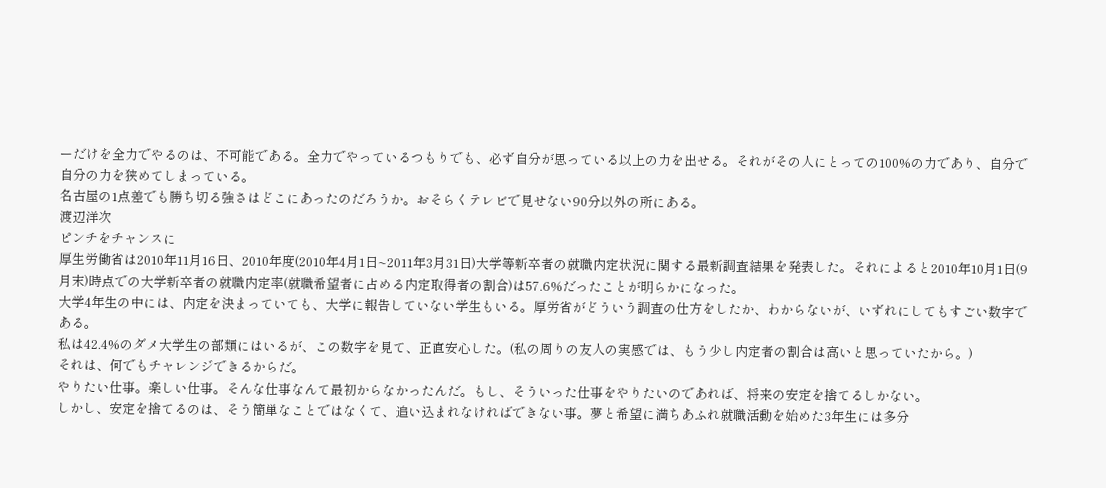ーだけを全力でやるのは、不可能である。全力でやっているつもりでも、必ず自分が思っている以上の力を出せる。それがその人にとっての100%の力であり、自分で自分の力を狭めてしまっている。
名古屋の1点差でも勝ち切る強さはどこにあったのだろうか。おそらくテレビで見せない90分以外の所にある。
渡辺洋次
ピンチをチャンスに
厚生労働省は2010年11月16日、2010年度(2010年4月1日~2011年3月31日)大学等新卒者の就職内定状況に関する最新調査結果を発表した。それによると2010年10月1日(9月末)時点での大学新卒者の就職内定率(就職希望者に占める内定取得者の割合)は57.6%だったことが明らかになった。
大学4年生の中には、内定を決まっていても、大学に報告していない学生もいる。厚労省がどういう調査の仕方をしたか、わからないが、いずれにしてもすごい数字である。
私は42.4%のダメ大学生の部類にはいるが、この数字を見て、正直安心した。(私の周りの友人の実感では、もう少し内定者の割合は高いと思っていたから。)
それは、何でもチャレンジできるからだ。
やりたい仕事。楽しい仕事。そんな仕事なんて最初からなかったんだ。もし、そういった仕事をやりたいのであれば、将来の安定を捨てるしかない。
しかし、安定を捨てるのは、そう簡単なことではなくて、追い込まれなければできない事。夢と希望に満ちあふれ就職活動を始めた3年生には多分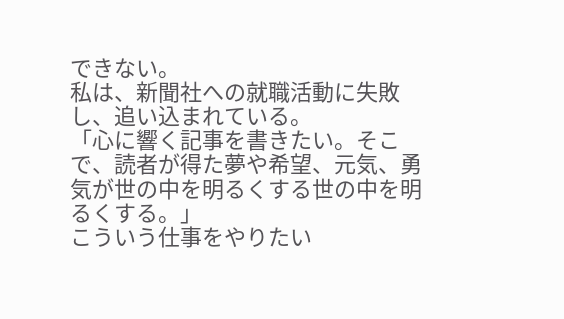できない。
私は、新聞社への就職活動に失敗し、追い込まれている。
「心に響く記事を書きたい。そこで、読者が得た夢や希望、元気、勇気が世の中を明るくする世の中を明るくする。」
こういう仕事をやりたい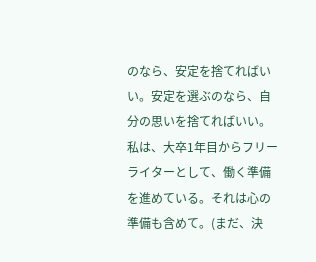のなら、安定を捨てればいい。安定を選ぶのなら、自分の思いを捨てればいい。
私は、大卒1年目からフリーライターとして、働く準備を進めている。それは心の準備も含めて。(まだ、決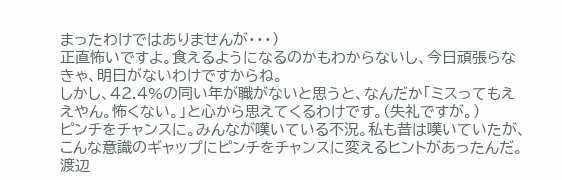まったわけではありませんが・・・)
正直怖いですよ。食えるようになるのかもわからないし、今日頑張らなきゃ、明日がないわけですからね。
しかし、42.4%の同い年が職がないと思うと、なんだか「ミスってもええやん。怖くない。」と心から思えてくるわけです。(失礼ですが。)
ピンチをチャンスに。みんなが嘆いている不況。私も昔は嘆いていたが、こんな意識のギャップにピンチをチャンスに変えるヒントがあったんだ。
渡辺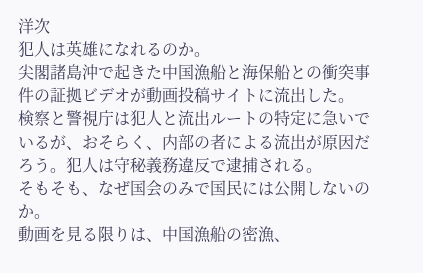洋次
犯人は英雄になれるのか。
尖閣諸島沖で起きた中国漁船と海保船との衝突事件の証拠ビデオが動画投稿サイトに流出した。
検察と警視庁は犯人と流出ルートの特定に急いでいるが、おそらく、内部の者による流出が原因だろう。犯人は守秘義務違反で逮捕される。
そもそも、なぜ国会のみで国民には公開しないのか。
動画を見る限りは、中国漁船の密漁、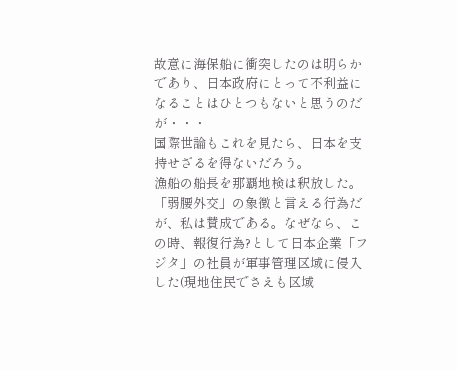故意に海保船に衝突したのは明らかであり、日本政府にとって不利益になることはひとつもないと思うのだが・・・
国際世論もこれを見たら、日本を支持せざるを得ないだろう。
漁船の船長を那覇地検は釈放した。
「弱腰外交」の象徴と言える行為だが、私は賛成である。なぜなら、この時、報復行為?として日本企業「フジタ」の社員が軍事管理区域に侵入した(現地住民でさえも区域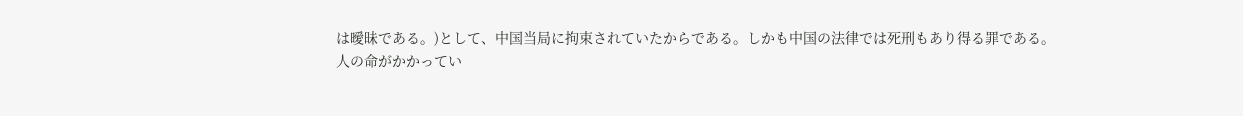は曖昧である。)として、中国当局に拘束されていたからである。しかも中国の法律では死刑もあり得る罪である。
人の命がかかってい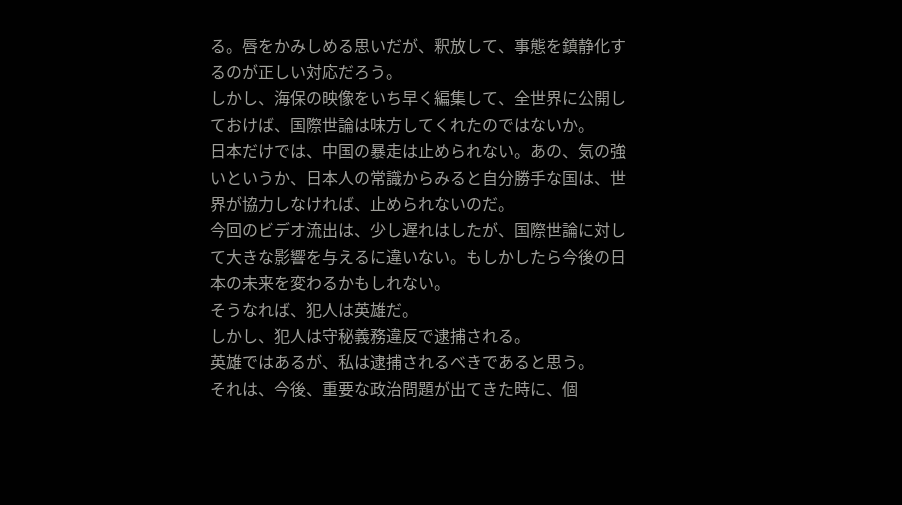る。唇をかみしめる思いだが、釈放して、事態を鎮静化するのが正しい対応だろう。
しかし、海保の映像をいち早く編集して、全世界に公開しておけば、国際世論は味方してくれたのではないか。
日本だけでは、中国の暴走は止められない。あの、気の強いというか、日本人の常識からみると自分勝手な国は、世界が協力しなければ、止められないのだ。
今回のビデオ流出は、少し遅れはしたが、国際世論に対して大きな影響を与えるに違いない。もしかしたら今後の日本の未来を変わるかもしれない。
そうなれば、犯人は英雄だ。
しかし、犯人は守秘義務違反で逮捕される。
英雄ではあるが、私は逮捕されるべきであると思う。
それは、今後、重要な政治問題が出てきた時に、個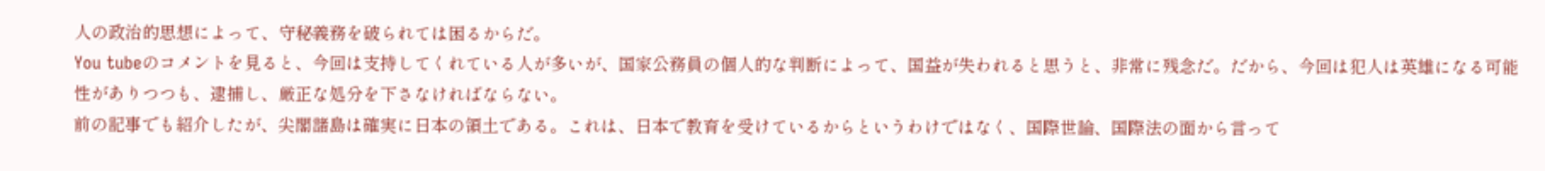人の政治的思想によって、守秘義務を破られては困るからだ。
You tubeのコメントを見ると、今回は支持してくれている人が多いが、国家公務員の個人的な判断によって、国益が失われると思うと、非常に残念だ。だから、今回は犯人は英雄になる可能性がありつつも、逮捕し、厳正な処分を下さなければならない。
前の記事でも紹介したが、尖閣諸島は確実に日本の領土である。これは、日本で教育を受けているからというわけではなく、国際世論、国際法の面から言って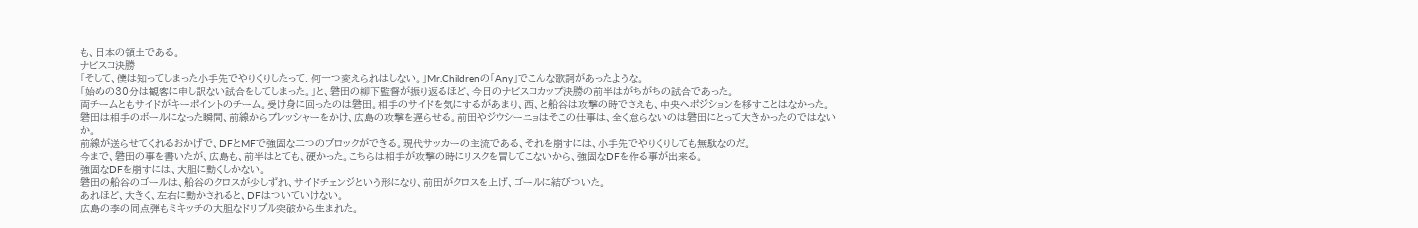も、日本の領土である。
ナビスコ決勝
「そして、僕は知ってしまった小手先でやりくりしたって. 何一つ変えられはしない。」Mr.Childrenの「Any」でこんな歌詞があったような。
「始めの30分は観客に申し訳ない試合をしてしまった。」と、磐田の柳下監督が振り返るほど、今日のナビスコカップ決勝の前半はがちがちの試合であった。
両チームともサイドがキーポイントのチーム。受け身に回ったのは磐田。相手のサイドを気にするがあまり、西、と船谷は攻撃の時でさえも、中央へポジションを移すことはなかった。
磐田は相手のボールになった瞬間、前線からプレッシャーをかけ、広島の攻撃を遅らせる。前田やジウシーニョはそこの仕事は、全く怠らないのは磐田にとって大きかったのではないか。
前線が送らせてくれるおかげで、DFとMFで強固な二つのブロックができる。現代サッカーの主流である、それを崩すには、小手先でやりくりしても無駄なのだ。
今まで、磐田の事を書いたが、広島も、前半はとても、硬かった。こちらは相手が攻撃の時にリスクを冒してこないから、強固なDFを作る事が出来る。
強固なDFを崩すには、大胆に動くしかない。
磐田の船谷のゴールは、船谷のクロスが少しずれ、サイドチェンジという形になり、前田がクロスを上げ、ゴールに結びついた。
あれほど、大きく、左右に動かされると、DFはついていけない。
広島の李の同点弾もミキッチの大胆なドリブル突破から生まれた。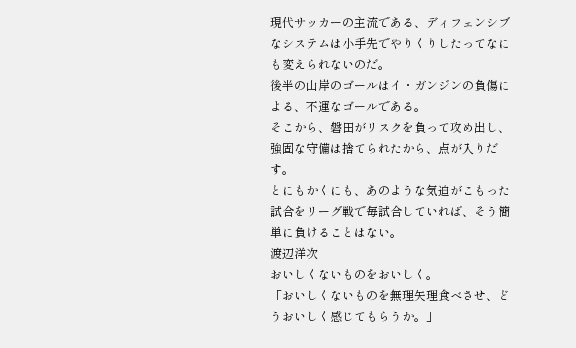現代サッカーの主流である、ディフェンシブなシステムは小手先でやりくりしたってなにも変えられないのだ。
後半の山岸のゴールはイ・ガンジンの負傷による、不運なゴールである。
そこから、磐田がリスクを負って攻め出し、強固な守備は捨てられたから、点が入りだす。
とにもかくにも、あのような気迫がこもった試合をリーグ戦で毎試合していれば、そう簡単に負けることはない。
渡辺洋次
おいしくないものをおいしく。
「おいしくないものを無理矢理食べさせ、どうおいしく感じてもらうか。」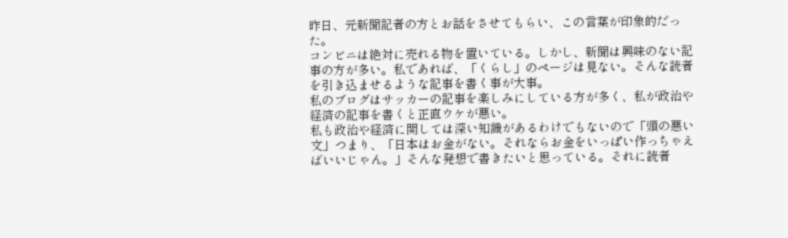昨日、元新聞記者の方とお話をさせてもらい、この言葉が印象的だった。
コンビニは絶対に売れる物を置いている。しかし、新聞は興味のない記事の方が多い。私であれば、「くらし」のページは見ない。そんな読者を引き込ませるような記事を書く事が大事。
私のブログはサッカーの記事を楽しみにしている方が多く、私が政治や経済の記事を書くと正直ウケが悪い。
私も政治や経済に関しては深い知識があるわけでもないので「頭の悪い文」つまり、「日本はお金がない。それならお金をいっぱい作っちゃえばいいじゃん。」そんな発想で書きたいと思っている。それに読者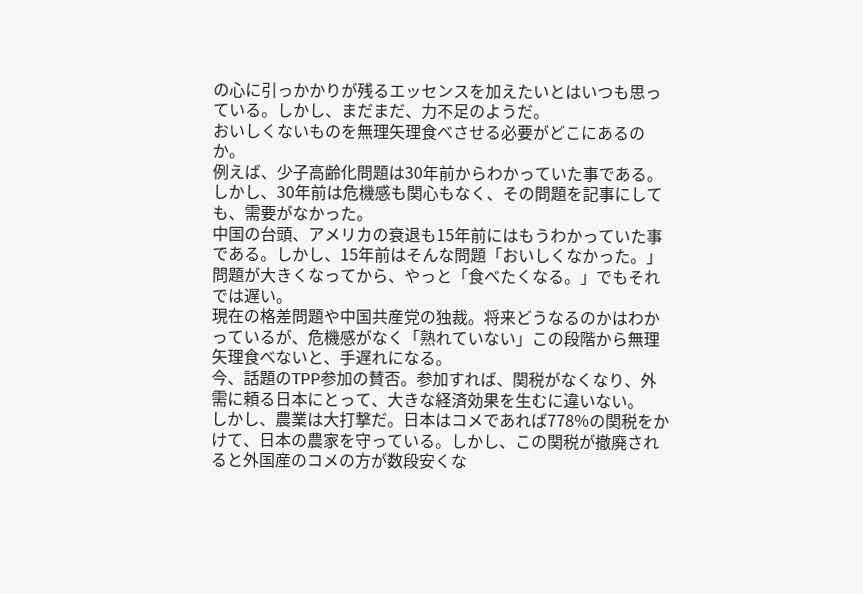の心に引っかかりが残るエッセンスを加えたいとはいつも思っている。しかし、まだまだ、力不足のようだ。
おいしくないものを無理矢理食べさせる必要がどこにあるのか。
例えば、少子高齢化問題は30年前からわかっていた事である。しかし、30年前は危機感も関心もなく、その問題を記事にしても、需要がなかった。
中国の台頭、アメリカの衰退も15年前にはもうわかっていた事である。しかし、15年前はそんな問題「おいしくなかった。」問題が大きくなってから、やっと「食べたくなる。」でもそれでは遅い。
現在の格差問題や中国共産党の独裁。将来どうなるのかはわかっているが、危機感がなく「熟れていない」この段階から無理矢理食べないと、手遅れになる。
今、話題のTPP参加の賛否。参加すれば、関税がなくなり、外需に頼る日本にとって、大きな経済効果を生むに違いない。
しかし、農業は大打撃だ。日本はコメであれば778%の関税をかけて、日本の農家を守っている。しかし、この関税が撤廃されると外国産のコメの方が数段安くな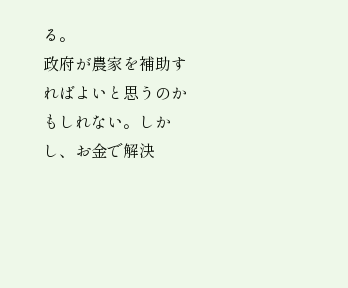る。
政府が農家を補助すればよいと思うのかもしれない。しかし、お金で解決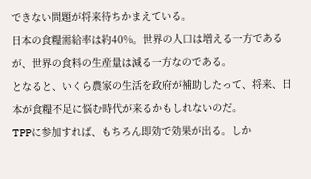できない問題が将来待ちかまえている。
日本の食糧需給率は約40%。世界の人口は増える一方であるが、世界の食料の生産量は減る一方なのである。
となると、いくら農家の生活を政府が補助したって、将来、日本が食糧不足に悩む時代が来るかもしれないのだ。
TPPに参加すれば、もちろん即効で効果が出る。しか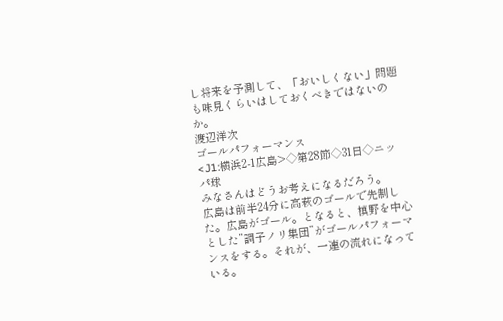し将来を予測して、「おいしくない」問題も味見くらいはしておくべきではないのか。
渡辺洋次
ゴールパフォーマンス
<J1:横浜2-1広島>◇第28節◇31日◇ニッパ球
みなさんはどうお考えになるだろう。
広島は前半24分に高萩のゴールで先制した。広島がゴール。となると、槙野を中心とした”調子ノリ集団”がゴールパフォーマンスをする。それが、一連の流れになっている。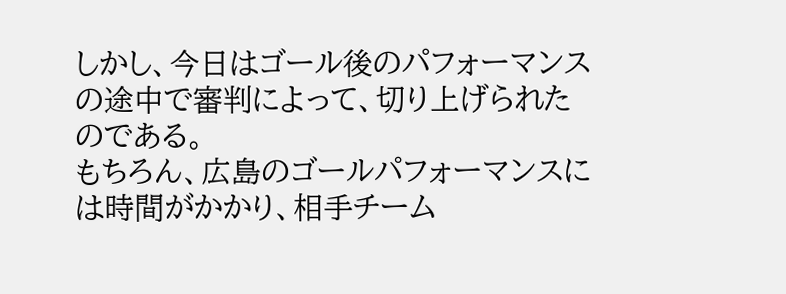しかし、今日はゴール後のパフォーマンスの途中で審判によって、切り上げられたのである。
もちろん、広島のゴールパフォーマンスには時間がかかり、相手チーム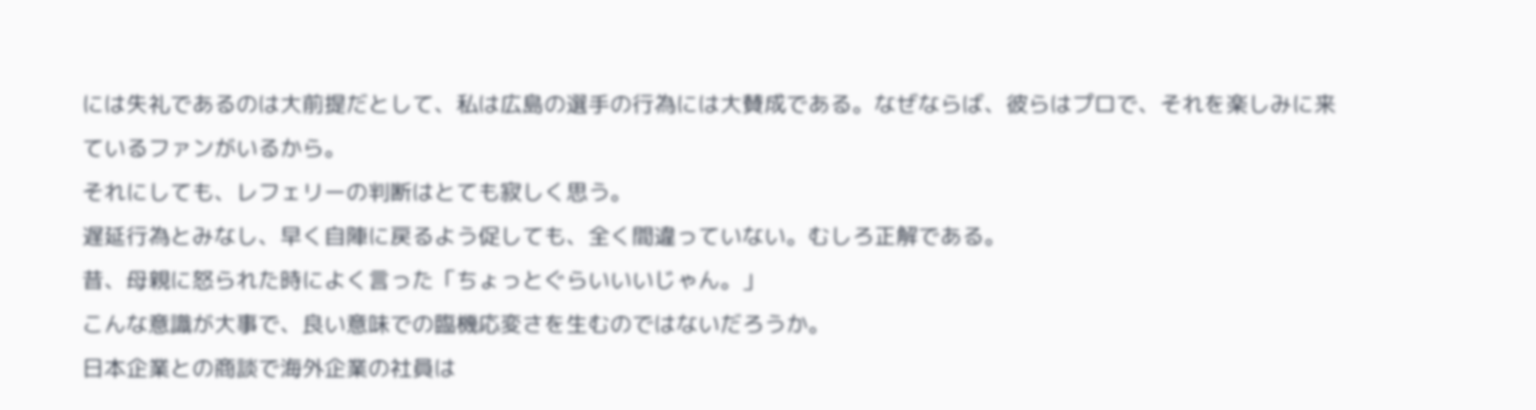には失礼であるのは大前提だとして、私は広島の選手の行為には大賛成である。なぜならば、彼らはプロで、それを楽しみに来ているファンがいるから。
それにしても、レフェリーの判断はとても寂しく思う。
遅延行為とみなし、早く自陣に戻るよう促しても、全く間違っていない。むしろ正解である。
昔、母親に怒られた時によく言った「ちょっとぐらいいいじゃん。」
こんな意識が大事で、良い意味での臨機応変さを生むのではないだろうか。
日本企業との商談で海外企業の社員は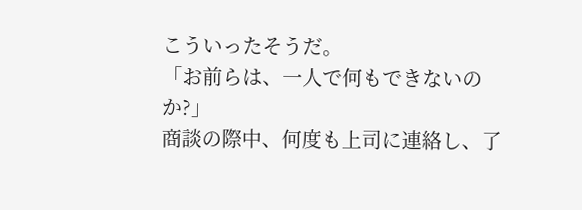こういったそうだ。
「お前らは、一人で何もできないのか?」
商談の際中、何度も上司に連絡し、了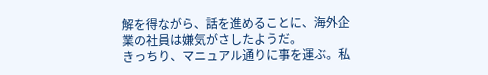解を得ながら、話を進めることに、海外企業の社員は嫌気がさしたようだ。
きっちり、マニュアル通りに事を運ぶ。私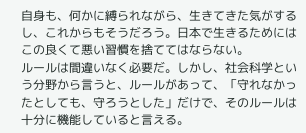自身も、何かに縛られながら、生きてきた気がするし、これからもそうだろう。日本で生きるためにはこの良くて悪い習慣を捨ててはならない。
ルールは間違いなく必要だ。しかし、社会科学という分野から言うと、ルールがあって、「守れなかったとしても、守ろうとした」だけで、そのルールは十分に機能していると言える。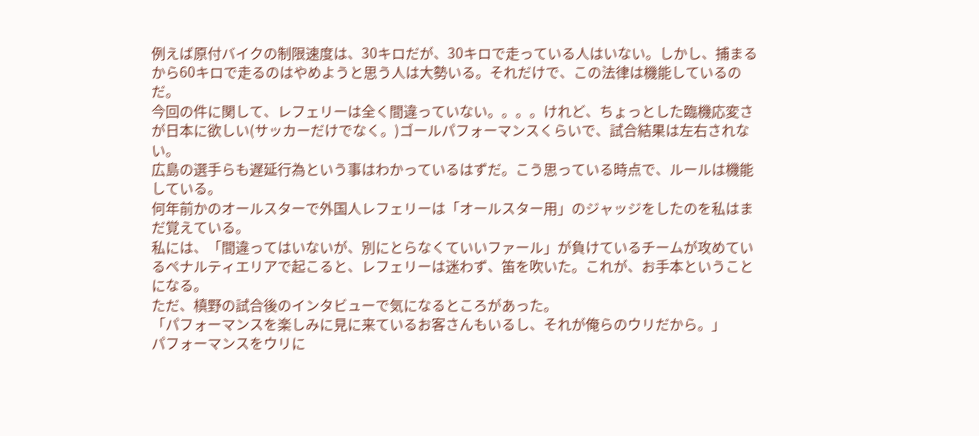例えば原付バイクの制限速度は、30キロだが、30キロで走っている人はいない。しかし、捕まるから60キロで走るのはやめようと思う人は大勢いる。それだけで、この法律は機能しているのだ。
今回の件に関して、レフェリーは全く間違っていない。。。。けれど、ちょっとした臨機応変さが日本に欲しい(サッカーだけでなく。)ゴールパフォーマンスくらいで、試合結果は左右されない。
広島の選手らも遅延行為という事はわかっているはずだ。こう思っている時点で、ルールは機能している。
何年前かのオールスターで外国人レフェリーは「オールスター用」のジャッジをしたのを私はまだ覚えている。
私には、「間違ってはいないが、別にとらなくていいファール」が負けているチームが攻めているペナルティエリアで起こると、レフェリーは迷わず、笛を吹いた。これが、お手本ということになる。
ただ、槙野の試合後のインタビューで気になるところがあった。
「パフォーマンスを楽しみに見に来ているお客さんもいるし、それが俺らのウリだから。」
パフォーマンスをウリに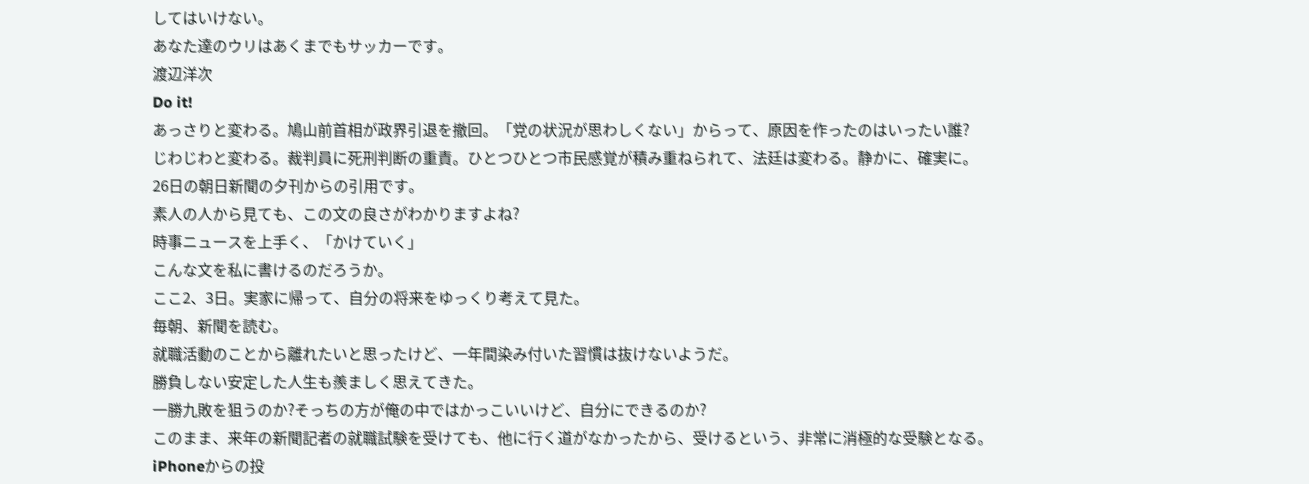してはいけない。
あなた達のウリはあくまでもサッカーです。
渡辺洋次
Do it!
あっさりと変わる。鳩山前首相が政界引退を撤回。「党の状況が思わしくない」からって、原因を作ったのはいったい誰?
じわじわと変わる。裁判員に死刑判断の重責。ひとつひとつ市民感覚が積み重ねられて、法廷は変わる。静かに、確実に。
26日の朝日新聞の夕刊からの引用です。
素人の人から見ても、この文の良さがわかりますよね?
時事ニュースを上手く、「かけていく」
こんな文を私に書けるのだろうか。
ここ2、3日。実家に帰って、自分の将来をゆっくり考えて見た。
毎朝、新聞を読む。
就職活動のことから離れたいと思ったけど、一年間染み付いた習慣は抜けないようだ。
勝負しない安定した人生も羨ましく思えてきた。
一勝九敗を狙うのか?そっちの方が俺の中ではかっこいいけど、自分にできるのか?
このまま、来年の新聞記者の就職試験を受けても、他に行く道がなかったから、受けるという、非常に消極的な受験となる。
iPhoneからの投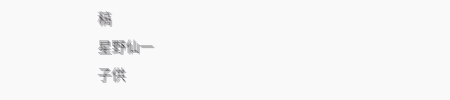稿
星野仙一
子供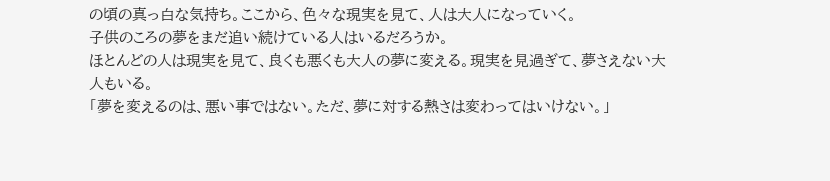の頃の真っ白な気持ち。ここから、色々な現実を見て、人は大人になっていく。
子供のころの夢をまだ追い続けている人はいるだろうか。
ほとんどの人は現実を見て、良くも悪くも大人の夢に変える。現実を見過ぎて、夢さえない大人もいる。
「夢を変えるのは、悪い事ではない。ただ、夢に対する熱さは変わってはいけない。」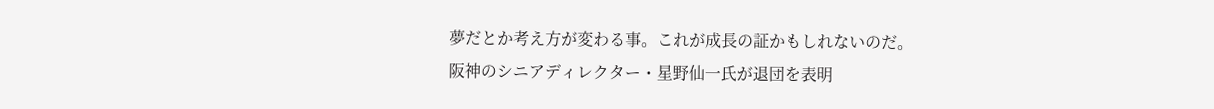夢だとか考え方が変わる事。これが成長の証かもしれないのだ。
阪神のシニアディレクター・星野仙一氏が退団を表明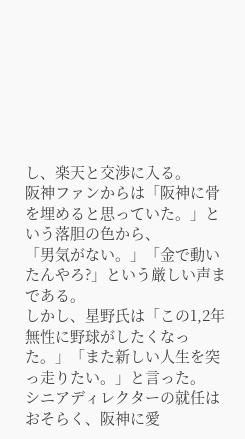し、楽天と交渉に入る。
阪神ファンからは「阪神に骨を埋めると思っていた。」という落胆の色から、
「男気がない。」「金で動いたんやろ?」という厳しい声まである。
しかし、星野氏は「この1,2年無性に野球がしたくなった。」「また新しい人生を突っ走りたい。」と言った。
シニアディレクターの就任はおそらく、阪神に愛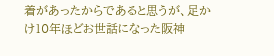着があったからであると思うが、足かけ10年ほどお世話になった阪神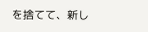を捨てて、新し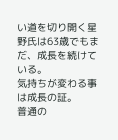い道を切り開く星野氏は63歳でもまだ、成長を続けている。
気持ちが変わる事は成長の証。
普通の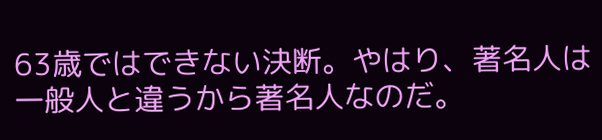63歳ではできない決断。やはり、著名人は一般人と違うから著名人なのだ。